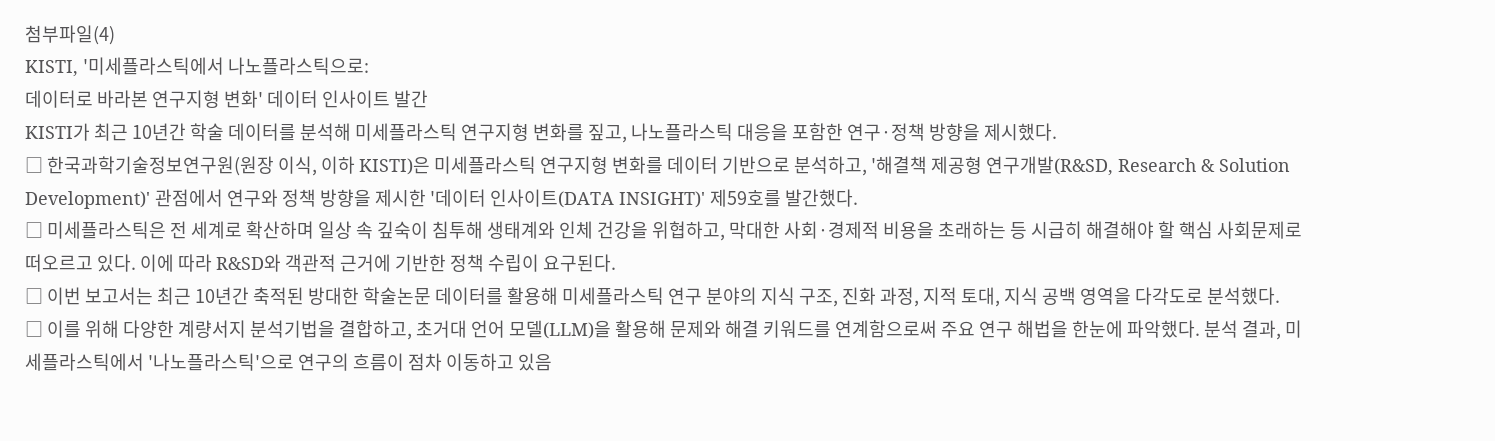첨부파일(4)
KISTI, '미세플라스틱에서 나노플라스틱으로:
데이터로 바라본 연구지형 변화' 데이터 인사이트 발간
KISTI가 최근 10년간 학술 데이터를 분석해 미세플라스틱 연구지형 변화를 짚고, 나노플라스틱 대응을 포함한 연구·정책 방향을 제시했다.
□ 한국과학기술정보연구원(원장 이식, 이하 KISTI)은 미세플라스틱 연구지형 변화를 데이터 기반으로 분석하고, '해결책 제공형 연구개발(R&SD, Research & Solution Development)' 관점에서 연구와 정책 방향을 제시한 '데이터 인사이트(DATA INSIGHT)' 제59호를 발간했다.
□ 미세플라스틱은 전 세계로 확산하며 일상 속 깊숙이 침투해 생태계와 인체 건강을 위협하고, 막대한 사회·경제적 비용을 초래하는 등 시급히 해결해야 할 핵심 사회문제로 떠오르고 있다. 이에 따라 R&SD와 객관적 근거에 기반한 정책 수립이 요구된다.
□ 이번 보고서는 최근 10년간 축적된 방대한 학술논문 데이터를 활용해 미세플라스틱 연구 분야의 지식 구조, 진화 과정, 지적 토대, 지식 공백 영역을 다각도로 분석했다.
□ 이를 위해 다양한 계량서지 분석기법을 결합하고, 초거대 언어 모델(LLM)을 활용해 문제와 해결 키워드를 연계함으로써 주요 연구 해법을 한눈에 파악했다. 분석 결과, 미세플라스틱에서 '나노플라스틱'으로 연구의 흐름이 점차 이동하고 있음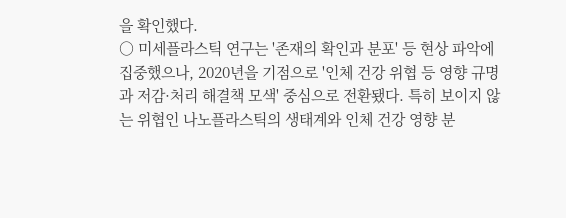을 확인했다.
○ 미세플라스틱 연구는 '존재의 확인과 분포' 등 현상 파악에 집중했으나, 2020년을 기점으로 '인체 건강 위협 등 영향 규명과 저감·처리 해결책 모색' 중심으로 전환됐다. 특히 보이지 않는 위협인 나노플라스틱의 생태계와 인체 건강 영향 분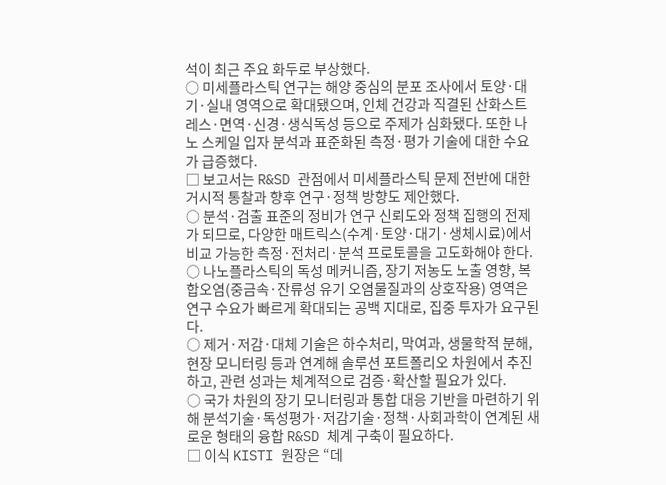석이 최근 주요 화두로 부상했다.
○ 미세플라스틱 연구는 해양 중심의 분포 조사에서 토양·대기·실내 영역으로 확대됐으며, 인체 건강과 직결된 산화스트레스·면역·신경·생식독성 등으로 주제가 심화됐다. 또한 나노 스케일 입자 분석과 표준화된 측정·평가 기술에 대한 수요가 급증했다.
□ 보고서는 R&SD 관점에서 미세플라스틱 문제 전반에 대한 거시적 통찰과 향후 연구·정책 방향도 제안했다.
○ 분석·검출 표준의 정비가 연구 신뢰도와 정책 집행의 전제가 되므로, 다양한 매트릭스(수계·토양·대기·생체시료)에서 비교 가능한 측정·전처리·분석 프로토콜을 고도화해야 한다.
○ 나노플라스틱의 독성 메커니즘, 장기 저농도 노출 영향, 복합오염(중금속·잔류성 유기 오염물질과의 상호작용) 영역은 연구 수요가 빠르게 확대되는 공백 지대로, 집중 투자가 요구된다.
○ 제거·저감·대체 기술은 하수처리, 막여과, 생물학적 분해, 현장 모니터링 등과 연계해 솔루션 포트폴리오 차원에서 추진하고, 관련 성과는 체계적으로 검증·확산할 필요가 있다.
○ 국가 차원의 장기 모니터링과 통합 대응 기반을 마련하기 위해 분석기술·독성평가·저감기술·정책·사회과학이 연계된 새로운 형태의 융합 R&SD 체계 구축이 필요하다.
□ 이식 KISTI 원장은 “데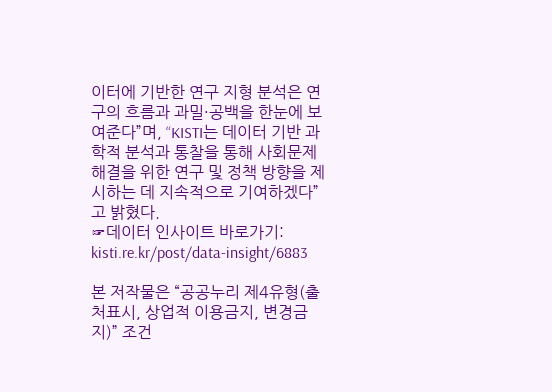이터에 기반한 연구 지형 분석은 연구의 흐름과 과밀·공백을 한눈에 보여준다”며, “KISTI는 데이터 기반 과학적 분석과 통찰을 통해 사회문제 해결을 위한 연구 및 정책 방향을 제시하는 데 지속적으로 기여하겠다”고 밝혔다.
☞데이터 인사이트 바로가기: kisti.re.kr/post/data-insight/6883

본 저작물은 “공공누리 제4유형(출처표시, 상업적 이용금지, 변경금지)” 조건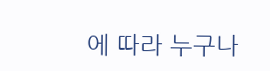에 따라 누구나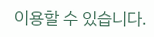이용할 수 있습니다.